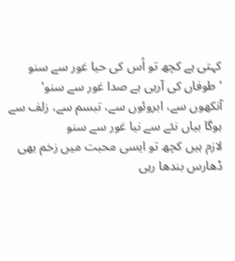کہتی ہے کچھ تو اُس کی حیا غور سے سنو
'طوفاں کی آرہی ہے صدا غور سے سنو'
آنکھوں سے، ابروئوں سے، تبسم سے، زلف سے
ہوگا بیاں نئے سے نیا غور سے سنو
لازم ہیں کچھ تو ایسی محبت میں زخم بھی
ڈھارس بندھا رہی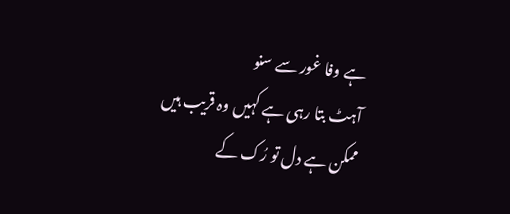ہے وفا غور سے سنو
آہٹ بتا رہی ہے کہیں وہ قریب ہیں
ممکن ہے دل تو رُک کے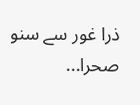ذرا غور سے سنو
صحرا...